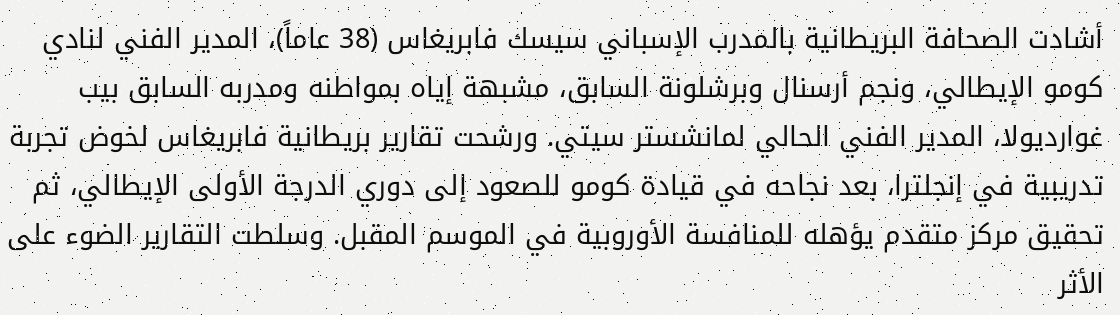أشادت الصحافة البريطانية بالمدرب الإسباني سيسك فابريغاس (38 عاماً)، المدير الفني لنادي كومو الإيطالي، ونجم أرسنال وبرشلونة السابق، مشبهة إياه بمواطنه ومدربه السابق بيب غوارديولا، المدير الفني الحالي لمانشستر سيتي. ورشحت تقارير بريطانية فابريغاس لخوض تجربة تدريبية في إنجلترا، بعد نجاحه في قيادة كومو للصعود إلى دوري الدرجة الأولى الإيطالي، ثم تحقيق مركز متقدم يؤهله للمنافسة الأوروبية في الموسم المقبل. وسلطت التقارير الضوء على الأثر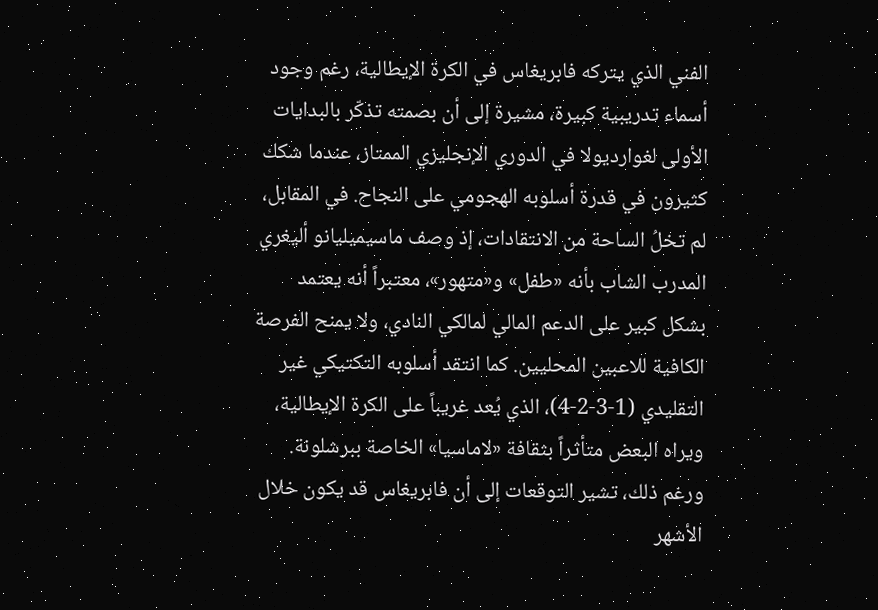الفني الذي يتركه فابريغاس في الكرة الإيطالية، رغم وجود أسماء تدريبية كبيرة، مشيرة إلى أن بصمته تذكّر بالبدايات الأولى لغوارديولا في الدوري الإنجليزي الممتاز، عندما شكك كثيرون في قدرة أسلوبه الهجومي على النجاح. في المقابل، لم تخلُ الساحة من الانتقادات، إذ وصف ماسيميليانو أليغري المدرب الشاب بأنه «طفل» و«متهور»، معتبراً أنه يعتمد بشكل كبير على الدعم المالي لمالكي النادي، ولا يمنح الفرصة الكافية للاعبين المحليين. كما انتقد أسلوبه التكتيكي غير التقليدي (1-3-2-4)، الذي يُعد غريباً على الكرة الإيطالية، ويراه البعض متأثراً بثقافة «لاماسيا» الخاصة ببرشلونة. ورغم ذلك، تشير التوقعات إلى أن فابريغاس قد يكون خلال الأشهر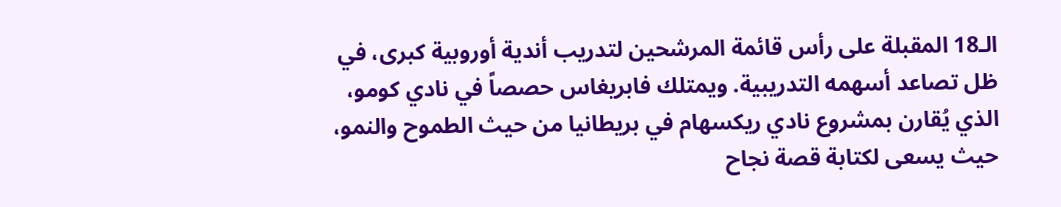الـ18 المقبلة على رأس قائمة المرشحين لتدريب أندية أوروبية كبرى، في ظل تصاعد أسهمه التدريبية. ويمتلك فابريغاس حصصاً في نادي كومو، الذي يُقارن بمشروع نادي ريكسهام في بريطانيا من حيث الطموح والنمو، حيث يسعى لكتابة قصة نجاح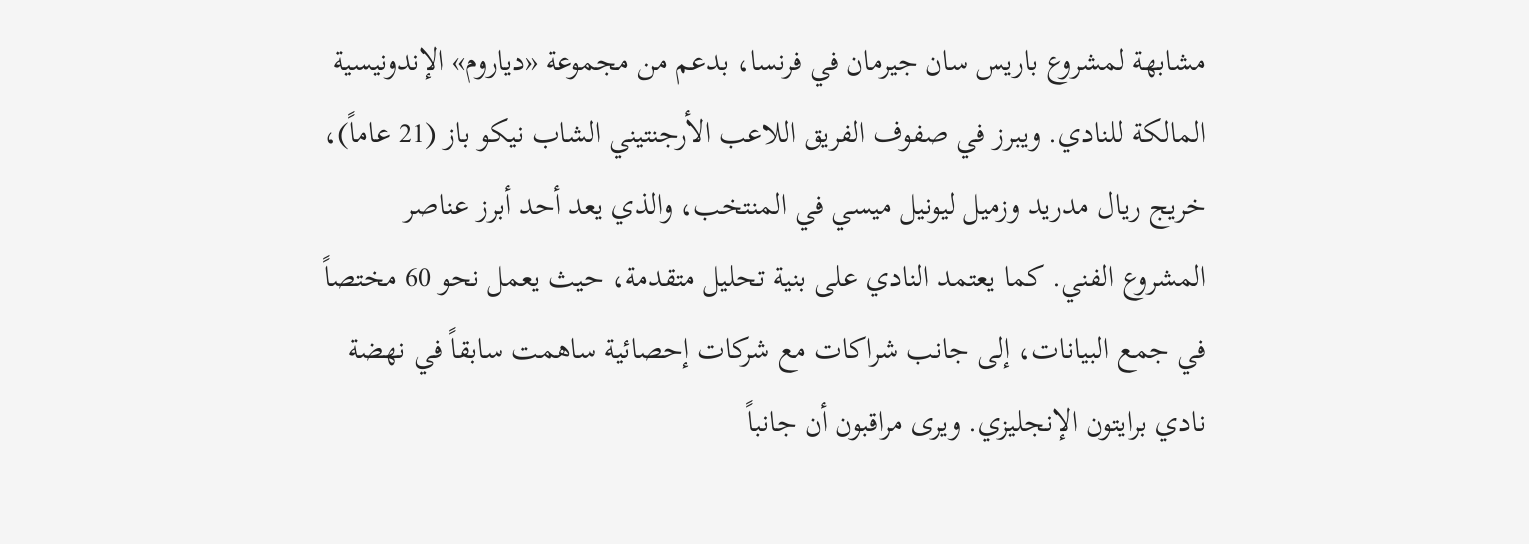مشابهة لمشروع باريس سان جيرمان في فرنسا، بدعم من مجموعة «دياروم» الإندونيسية المالكة للنادي. ويبرز في صفوف الفريق اللاعب الأرجنتيني الشاب نيكو باز (21 عاماً)، خريج ريال مدريد وزميل ليونيل ميسي في المنتخب، والذي يعد أحد أبرز عناصر المشروع الفني. كما يعتمد النادي على بنية تحليل متقدمة، حيث يعمل نحو 60 مختصاً في جمع البيانات، إلى جانب شراكات مع شركات إحصائية ساهمت سابقاً في نهضة نادي برايتون الإنجليزي. ويرى مراقبون أن جانباً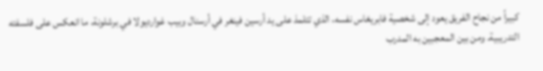كبيراً من نجاح الفريق يعود إلى شخصية فابريغاس نفسه، الذي تتلمذ على يد أرسين فينغر في أرسنال وبيب غوارديولا في برشلونة، ما انعكس على فلسفته التدريبية. ومن بين المعجبين به المدرب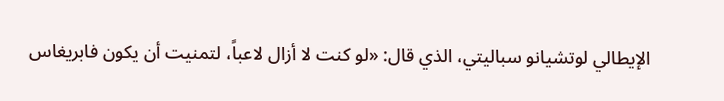الإيطالي لوتشيانو سباليتي، الذي قال: «لو كنت لا أزال لاعباً، لتمنيت أن يكون فابريغاس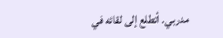مدربي. أتطلع إلى لقائه في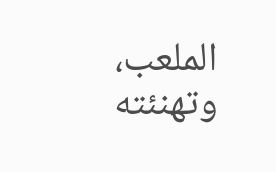الملعب، وتهنئته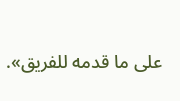على ما قدمه للفريق».